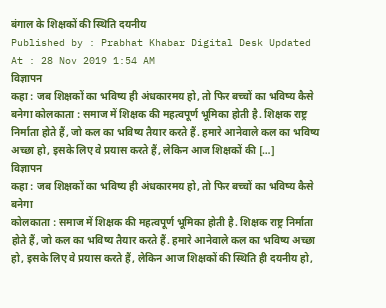बंगाल के शिक्षकों की स्थिति दयनीय
Published by : Prabhat Khabar Digital Desk Updated At : 28 Nov 2019 1:54 AM
विज्ञापन
कहा : जब शिक्षकों का भविष्य ही अंधकारमय हो, तो फिर बच्चों का भविष्य कैसे बनेगा कोलकाता : समाज में शिक्षक की महत्वपूर्ण भूमिका होती है. शिक्षक राष्ट्र निर्माता होते हैं, जो कल का भविष्य तैयार करते हैं. हमारे आनेवाले कल का भविष्य अच्छा हो, इसके लिए वे प्रयास करते हैं, लेकिन आज शिक्षकों की […]
विज्ञापन
कहा : जब शिक्षकों का भविष्य ही अंधकारमय हो, तो फिर बच्चों का भविष्य कैसे बनेगा
कोलकाता : समाज में शिक्षक की महत्वपूर्ण भूमिका होती है. शिक्षक राष्ट्र निर्माता होते हैं, जो कल का भविष्य तैयार करते हैं. हमारे आनेवाले कल का भविष्य अच्छा हो, इसके लिए वे प्रयास करते हैं, लेकिन आज शिक्षकों की स्थिति ही दयनीय हो,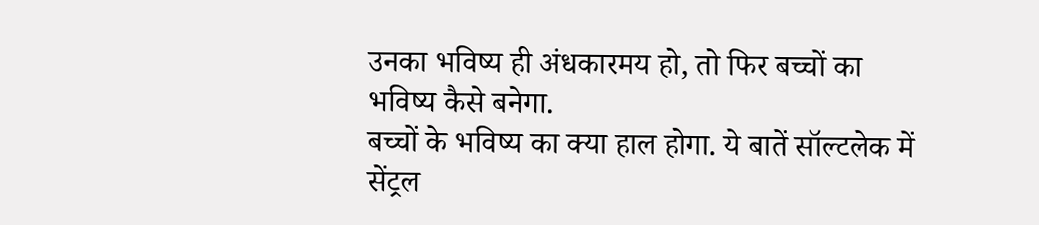उनका भविष्य ही अंधकारमय हो, तो फिर बच्चों का भविष्य कैसे बनेगा.
बच्चों के भविष्य का क्या हाल होगा. ये बातें सॉल्टलेक में सेंट्रल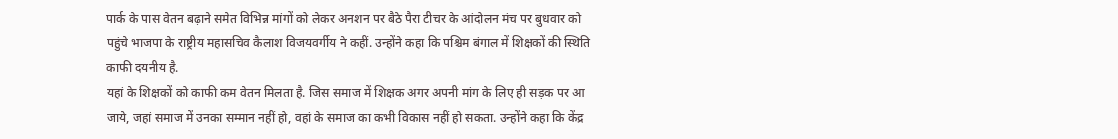पार्क के पास वेतन बढ़ाने समेत विभिन्न मांगों को लेकर अनशन पर बैठे पैरा टीचर के आंदोलन मंच पर बुधवार को पहुंचे भाजपा के राष्ट्रीय महासचिव कैलाश विजयवर्गीय ने कहीं. उन्होंने कहा कि पश्चिम बंगाल में शिक्षकों की स्थिति काफी दयनीय है.
यहां के शिक्षकों को काफी कम वेतन मिलता है. जिस समाज में शिक्षक अगर अपनी मांग के लिए ही सड़क पर आ जाये, जहां समाज में उनका सम्मान नहीं हो, वहां के समाज का कभी विकास नहीं हो सकता. उन्होंने कहा कि केंद्र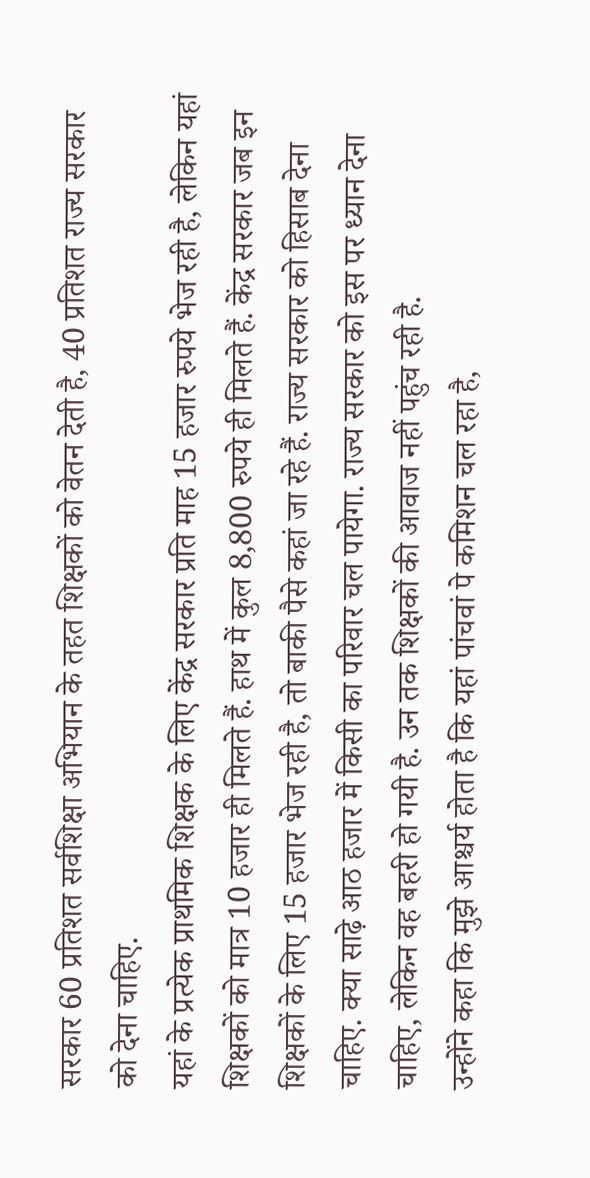सरकार 60 प्रतिशत सर्वशिक्षा अभियान के तहत शिक्षकों को वेतन देती है, 40 प्रतिशत राज्य सरकार को देना चाहिए.
यहां के प्रत्येक प्राथमिक शिक्षक के लिए केंद्र सरकार प्रति माह 15 हजार रुपये भेज रही है, लेकिन यहां शिक्षकों को मात्र 10 हजार ही मिलते हैं. हाथ में कुल 8,800 रुपये ही मिलते हैं. केंद्र सरकार जब इन शिक्षकों के लिए 15 हजार भेज रही है, तो बाकी पैसे कहां जा रहे हैं. राज्य सरकार को हिसाब देना चाहिए. क्या साढ़े आठ हजार में किसी का परिवार चल पायेगा. राज्य सरकार को इस पर ध्यान देना चाहिए, लेकिन वह बहरी हो गयी है. उन तक शिक्षकों की आवाज नहीं पहुंच रही है.
उन्होंने कहा कि मुझे आश्चर्य होता है कि यहां पांचवां पे कमिशन चल रहा है,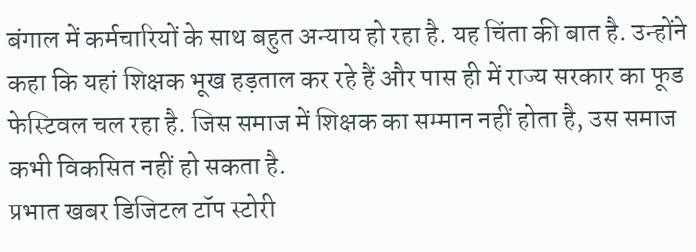बंगाल में कर्मचारियों के साथ बहुत अन्याय हो रहा है. यह चिंता की बात है. उन्होंने कहा कि यहां शिक्षक भूख हड़ताल कर रहे हैं और पास ही में राज्य सरकार का फूड फेस्टिवल चल रहा है. जिस समाज में शिक्षक का सम्मान नहीं होता है, उस समाज कभी विकसित नहीं हो सकता है.
प्रभात खबर डिजिटल टॉप स्टोरी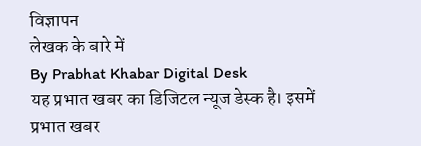विज्ञापन
लेखक के बारे में
By Prabhat Khabar Digital Desk
यह प्रभात खबर का डिजिटल न्यूज डेस्क है। इसमें प्रभात खबर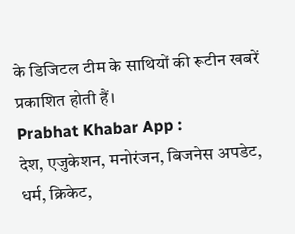के डिजिटल टीम के साथियों की रूटीन खबरें प्रकाशित होती हैं।
Prabhat Khabar App :
देश, एजुकेशन, मनोरंजन, बिजनेस अपडेट, धर्म, क्रिकेट,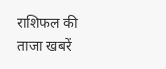राशिफल की ताजा खबरें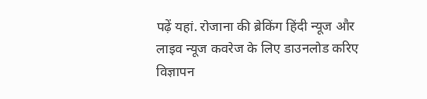पढ़ें यहां. रोजाना की ब्रेकिंग हिंदी न्यूज और लाइव न्यूज कवरेज के लिए डाउनलोड करिए
विज्ञापन